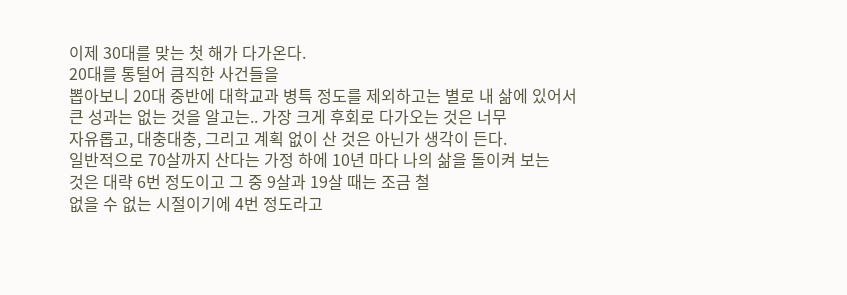이제 30대를 맞는 첫 해가 다가온다.
20대를 통털어 큼직한 사건들을
뽑아보니 20대 중반에 대학교과 병특 정도를 제외하고는 별로 내 삶에 있어서
큰 성과는 없는 것을 알고는.. 가장 크게 후회로 다가오는 것은 너무
자유롭고, 대충대충, 그리고 계획 없이 산 것은 아닌가 생각이 든다.
일반적으로 70살까지 산다는 가정 하에 10년 마다 나의 삶을 돌이켜 보는
것은 대략 6번 정도이고 그 중 9살과 19살 때는 조금 철
없을 수 없는 시절이기에 4번 정도라고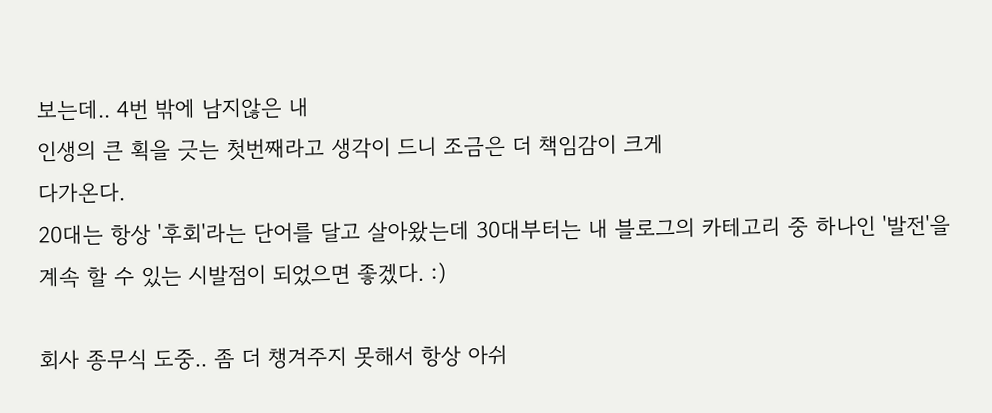보는데.. 4번 밖에 남지않은 내
인생의 큰 획을 긋는 첫번째라고 생각이 드니 조금은 더 책임감이 크게
다가온다.
20대는 항상 '후회'라는 단어를 달고 살아왔는데 30대부터는 내 블로그의 카테고리 중 하나인 '발전'을 계속 할 수 있는 시발점이 되었으면 좋겠다. :)

회사 종무식 도중.. 좀 더 챙겨주지 못해서 항상 아쉬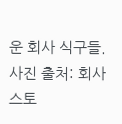운 회사 식구들.
사진 출처: 회사 스토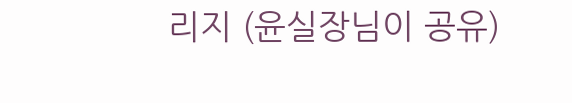리지 (윤실장님이 공유)